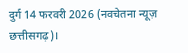दुर्ग 14 फरवरी 2026 (नवचेतना न्यूज़ छत्तीसगढ़)।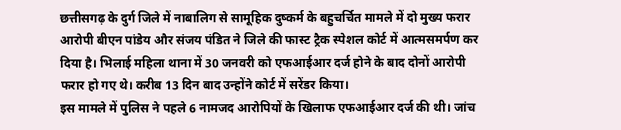छत्तीसगढ़ के दुर्ग जिले में नाबालिग से सामूहिक दुष्कर्म के बहुचर्चित मामले में दो मुख्य फरार आरोपी बीएन पांडेय और संजय पंडित ने जिले की फास्ट ट्रैक स्पेशल कोर्ट में आत्मसमर्पण कर दिया है। भिलाई महिला थाना में 30 जनवरी को एफआईआर दर्ज होने के बाद दोनों आरोपी फरार हो गए थे। करीब 13 दिन बाद उन्होंने कोर्ट में सरेंडर किया।
इस मामले में पुलिस ने पहले 6 नामजद आरोपियों के खिलाफ एफआईआर दर्ज की थी। जांच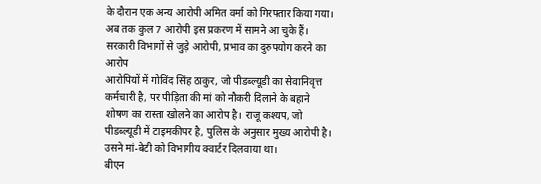के दौरान एक अन्य आरोपी अमित वर्मा को गिरफ्तार किया गया। अब तक कुल 7 आरोपी इस प्रकरण में सामने आ चुके हैं।
सरकारी विभागों से जुड़े आरोपी, प्रभाव का दुरुपयोग करने का आरोप
आरोपियों में गोविंद सिंह ठाकुर, जो पीडब्ल्यूडी का सेवानिवृत्त कर्मचारी है, पर पीड़िता की मां को नौकरी दिलाने के बहाने शोषण का रास्ता खोलने का आरोप है। राजू कश्यप, जो पीडब्ल्यूडी में टाइमकीपर है, पुलिस के अनुसार मुख्य आरोपी है। उसने मां-बेटी को विभागीय क्वार्टर दिलवाया था।
बीएन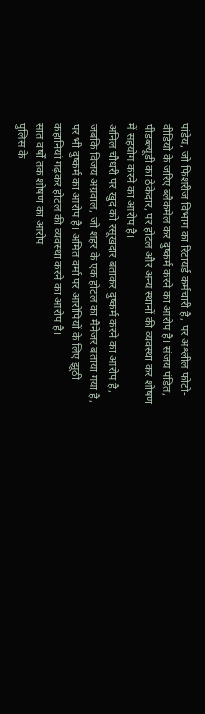पांडेय, जो फिशरीज विभाग का रिटायर्ड कर्मचारी है, पर अश्लील फोटो-वीडियो के जरिए ब्लैकमेल कर दुष्कर्म करने का आरोप है। संजय पंडित, पीडब्ल्यूडी का ठेकेदार, पर होटल और अन्य स्थानों की व्यवस्था कर शोषण में सहयोग करने का आरोप है।
अनिल चौधरी पर खुद को रसूखदार बताकर दुष्कर्म करने का आरोप है, जबकि विजय अग्रवाल, जो शहर के एक होटल का मैनेजर बताया गया है, पर भी दुष्कर्म का आरोप है। अमित वर्मा पर आरोपियों के लिए झूठी कहानियां गढ़कर होटल की व्यवस्था करने का आरोप है।
सात वर्षों तक शोषण का आरोप
पुलिस के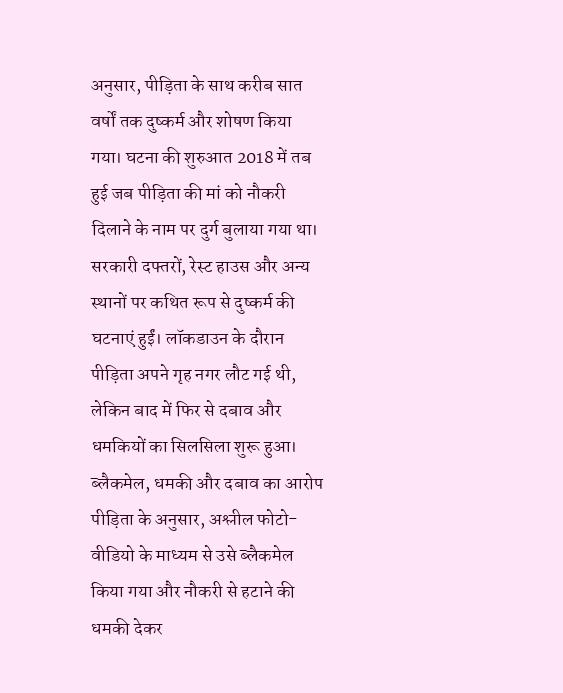अनुसार, पीड़िता के साथ करीब सात वर्षों तक दुष्कर्म और शोषण किया गया। घटना की शुरुआत 2018 में तब हुई जब पीड़िता की मां को नौकरी दिलाने के नाम पर दुर्ग बुलाया गया था। सरकारी दफ्तरों, रेस्ट हाउस और अन्य स्थानों पर कथित रूप से दुष्कर्म की घटनाएं हुईं। लॉकडाउन के दौरान पीड़िता अपने गृह नगर लौट गई थी, लेकिन बाद में फिर से दबाव और धमकियों का सिलसिला शुरू हुआ।
ब्लैकमेल, धमकी और दबाव का आरोप
पीड़िता के अनुसार, अश्लील फोटो-वीडियो के माध्यम से उसे ब्लैकमेल किया गया और नौकरी से हटाने की धमकी देकर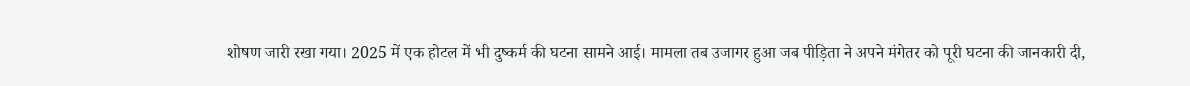शोषण जारी रखा गया। 2025 में एक होटल में भी दुष्कर्म की घटना सामने आई। मामला तब उजागर हुआ जब पीड़िता ने अपने मंगेतर को पूरी घटना की जानकारी दी,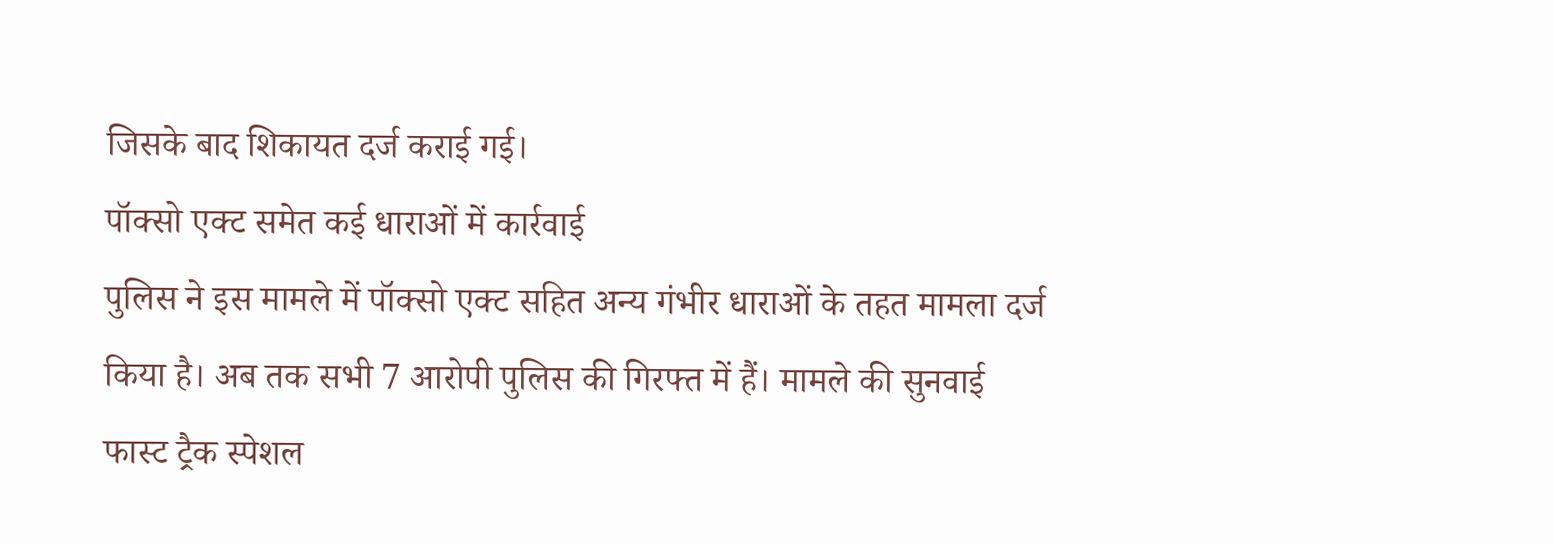जिसके बाद शिकायत दर्ज कराई गई।
पॉक्सो एक्ट समेत कई धाराओं में कार्रवाई
पुलिस ने इस मामले में पॉक्सो एक्ट सहित अन्य गंभीर धाराओं के तहत मामला दर्ज किया है। अब तक सभी 7 आरोपी पुलिस की गिरफ्त में हैं। मामले की सुनवाई फास्ट ट्रैक स्पेशल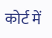कोर्ट में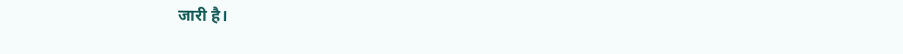जारी है।